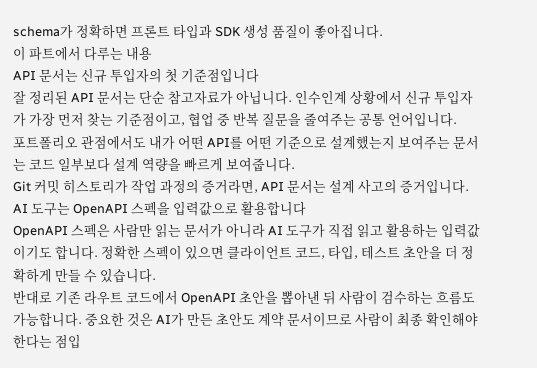schema가 정확하면 프론트 타입과 SDK 생성 품질이 좋아집니다.
이 파트에서 다루는 내용
API 문서는 신규 투입자의 첫 기준점입니다
잘 정리된 API 문서는 단순 참고자료가 아닙니다. 인수인계 상황에서 신규 투입자가 가장 먼저 찾는 기준점이고, 협업 중 반복 질문을 줄여주는 공통 언어입니다.
포트폴리오 관점에서도 내가 어떤 API를 어떤 기준으로 설계했는지 보여주는 문서는 코드 일부보다 설계 역량을 빠르게 보여줍니다.
Git 커밋 히스토리가 작업 과정의 증거라면, API 문서는 설계 사고의 증거입니다.
AI 도구는 OpenAPI 스펙을 입력값으로 활용합니다
OpenAPI 스펙은 사람만 읽는 문서가 아니라 AI 도구가 직접 읽고 활용하는 입력값이기도 합니다. 정확한 스펙이 있으면 클라이언트 코드, 타입, 테스트 초안을 더 정확하게 만들 수 있습니다.
반대로 기존 라우트 코드에서 OpenAPI 초안을 뽑아낸 뒤 사람이 검수하는 흐름도 가능합니다. 중요한 것은 AI가 만든 초안도 계약 문서이므로 사람이 최종 확인해야 한다는 점입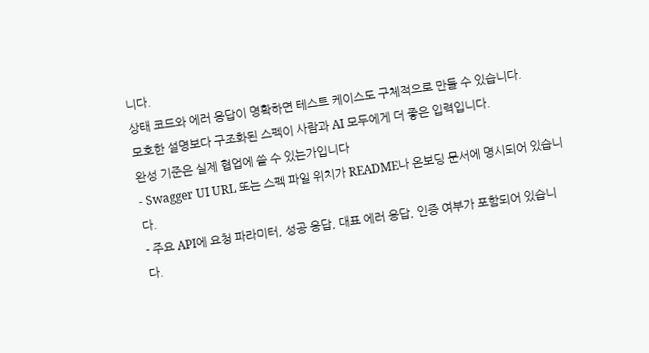니다.
상태 코드와 에러 응답이 명확하면 테스트 케이스도 구체적으로 만들 수 있습니다.
모호한 설명보다 구조화된 스펙이 사람과 AI 모두에게 더 좋은 입력입니다.
완성 기준은 실제 협업에 쓸 수 있는가입니다
- Swagger UI URL 또는 스펙 파일 위치가 README나 온보딩 문서에 명시되어 있습니다.
- 주요 API에 요청 파라미터, 성공 응답, 대표 에러 응답, 인증 여부가 포함되어 있습니다.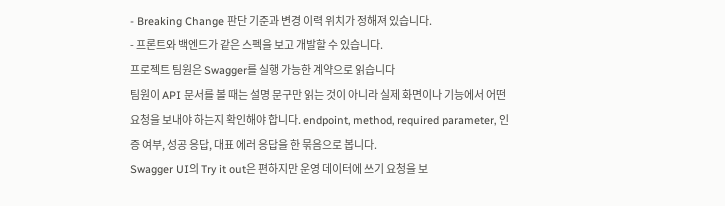- Breaking Change 판단 기준과 변경 이력 위치가 정해져 있습니다.
- 프론트와 백엔드가 같은 스펙을 보고 개발할 수 있습니다.
프로젝트 팀원은 Swagger를 실행 가능한 계약으로 읽습니다
팀원이 API 문서를 볼 때는 설명 문구만 읽는 것이 아니라 실제 화면이나 기능에서 어떤 요청을 보내야 하는지 확인해야 합니다. endpoint, method, required parameter, 인증 여부, 성공 응답, 대표 에러 응답을 한 묶음으로 봅니다.
Swagger UI의 Try it out은 편하지만 운영 데이터에 쓰기 요청을 보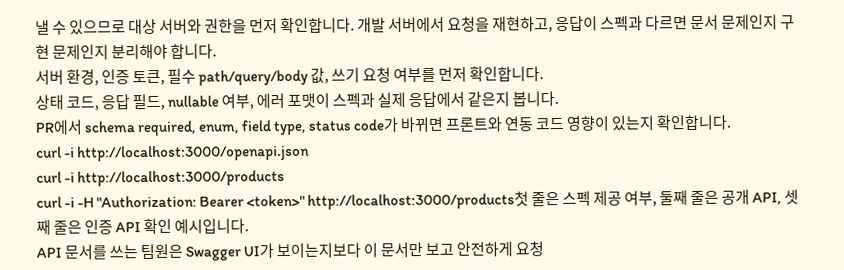낼 수 있으므로 대상 서버와 권한을 먼저 확인합니다. 개발 서버에서 요청을 재현하고, 응답이 스펙과 다르면 문서 문제인지 구현 문제인지 분리해야 합니다.
서버 환경, 인증 토큰, 필수 path/query/body 값, 쓰기 요청 여부를 먼저 확인합니다.
상태 코드, 응답 필드, nullable 여부, 에러 포맷이 스펙과 실제 응답에서 같은지 봅니다.
PR에서 schema required, enum, field type, status code가 바뀌면 프론트와 연동 코드 영향이 있는지 확인합니다.
curl -i http://localhost:3000/openapi.json
curl -i http://localhost:3000/products
curl -i -H "Authorization: Bearer <token>" http://localhost:3000/products첫 줄은 스펙 제공 여부, 둘째 줄은 공개 API, 셋째 줄은 인증 API 확인 예시입니다.
API 문서를 쓰는 팀원은 Swagger UI가 보이는지보다 이 문서만 보고 안전하게 요청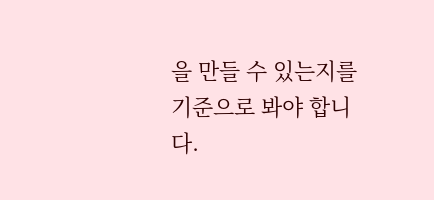을 만들 수 있는지를 기준으로 봐야 합니다.